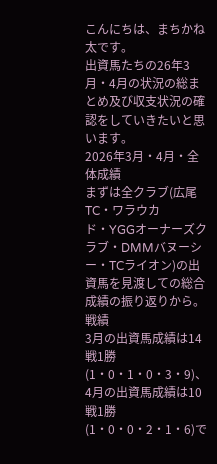こんにちは、まちかね太です。
出資馬たちの26年3月・4月の状況の総まとめ及び収支状況の確認をしていきたいと思います。
2026年3月・4月・全体成績
まずは全クラブ(広尾TC・ワラウカド・YGGオーナーズクラブ・DMMバヌーシー・TCライオン)の出資馬を見渡しての総合成績の振り返りから。
戦績
3月の出資馬成績は14戦1勝(1・0・1・0・3・9)、4月の出資馬成績は10戦1勝(1・0・0・2・1・6)で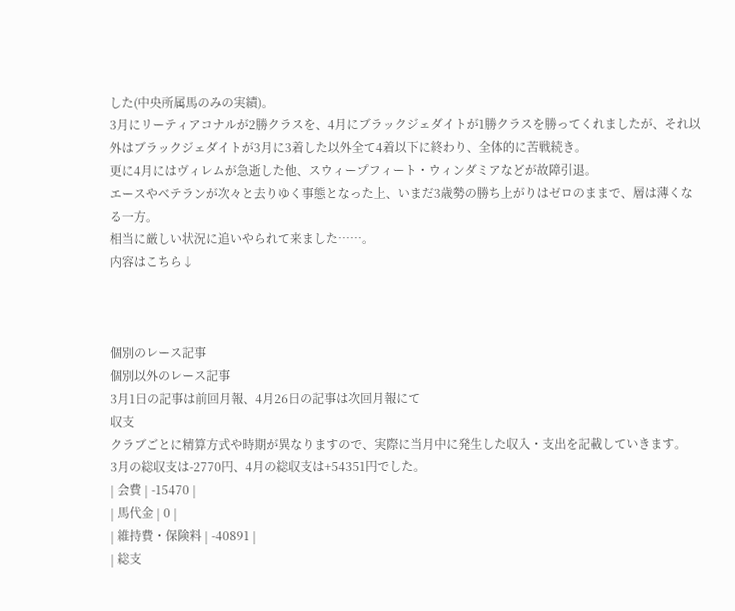した(中央所属馬のみの実績)。
3月にリーティアコナルが2勝クラスを、4月にブラックジェダイトが1勝クラスを勝ってくれましたが、それ以外はブラックジェダイトが3月に3着した以外全て4着以下に終わり、全体的に苦戦続き。
更に4月にはヴィレムが急逝した他、スウィープフィート・ウィンダミアなどが故障引退。
エースやベテランが次々と去りゆく事態となった上、いまだ3歳勢の勝ち上がりはゼロのままで、層は薄くなる一方。
相当に厳しい状況に追いやられて来ました……。
内容はこちら↓



個別のレース記事
個別以外のレース記事
3月1日の記事は前回月報、4月26日の記事は次回月報にて
収支
クラブごとに精算方式や時期が異なりますので、実際に当月中に発生した収入・支出を記載していきます。
3月の総収支は-2770円、4月の総収支は+54351円でした。
| 会費 | -15470 |
| 馬代金 | 0 |
| 維持費・保険料 | -40891 |
| 総支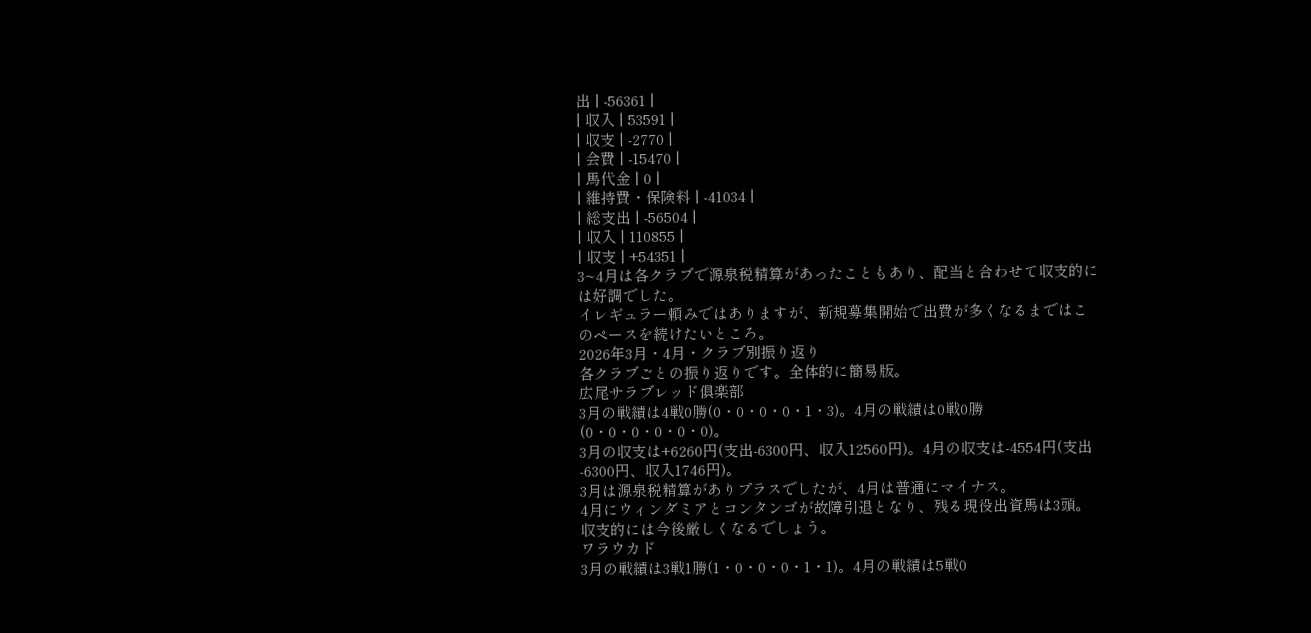出 | -56361 |
| 収入 | 53591 |
| 収支 | -2770 |
| 会費 | -15470 |
| 馬代金 | 0 |
| 維持費・保険料 | -41034 |
| 総支出 | -56504 |
| 収入 | 110855 |
| 収支 | +54351 |
3~4月は各クラブで源泉税精算があったこともあり、配当と合わせて収支的には好調でした。
イレギュラー頼みではありますが、新規募集開始で出費が多くなるまではこのペースを続けたいところ。
2026年3月・4月・クラブ別振り返り
各クラブごとの振り返りです。全体的に簡易版。
広尾サラブレッド俱楽部
3月の戦績は4戦0勝(0・0・0・0・1・3)。4月の戦績は0戦0勝(0・0・0・0・0・0)。
3月の収支は+6260円(支出-6300円、収入12560円)。4月の収支は-4554円(支出-6300円、収入1746円)。
3月は源泉税精算がありプラスでしたが、4月は普通にマイナス。
4月にウィンダミアとコンタンゴが故障引退となり、残る現役出資馬は3頭。収支的には今後厳しくなるでしょう。
ワラウカド
3月の戦績は3戦1勝(1・0・0・0・1・1)。4月の戦績は5戦0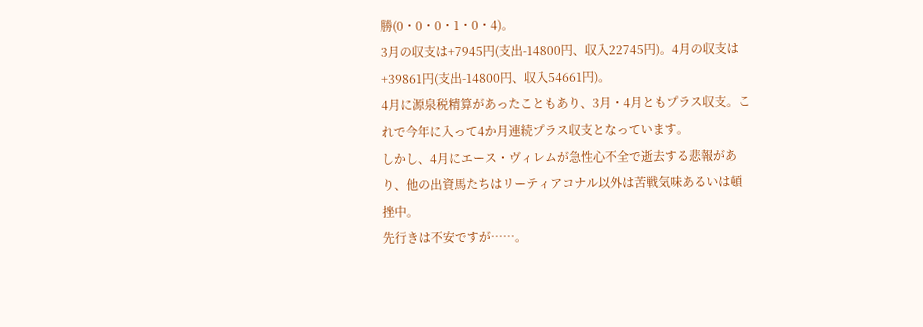勝(0・0・0・1・0・4)。
3月の収支は+7945円(支出-14800円、収入22745円)。4月の収支は+39861円(支出-14800円、収入54661円)。
4月に源泉税精算があったこともあり、3月・4月ともプラス収支。これで今年に入って4か月連続プラス収支となっています。
しかし、4月にエース・ヴィレムが急性心不全で逝去する悲報があり、他の出資馬たちはリーティアコナル以外は苦戦気味あるいは頓挫中。
先行きは不安ですが……。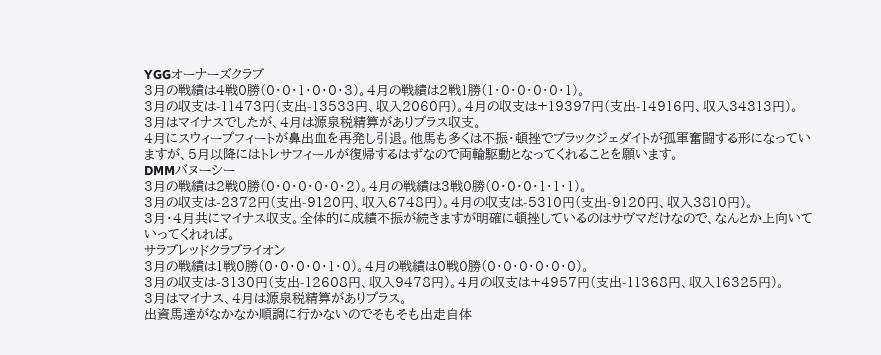YGGオーナーズクラブ
3月の戦績は4戦0勝(0・0・1・0・0・3)。4月の戦績は2戦1勝(1・0・0・0・0・1)。
3月の収支は-11473円(支出-13533円、収入2060円)。4月の収支は+19397円(支出-14916円、収入34313円)。
3月はマイナスでしたが、4月は源泉税精算がありプラス収支。
4月にスウィープフィートが鼻出血を再発し引退。他馬も多くは不振・頓挫でブラックジェダイトが孤軍奮闘する形になっていますが、5月以降にはトレサフィールが復帰するはずなので両輪駆動となってくれることを願います。
DMMバヌーシー
3月の戦績は2戦0勝(0・0・0・0・0・2)。4月の戦績は3戦0勝(0・0・0・1・1・1)。
3月の収支は-2372円(支出-9120円、収入6748円)。4月の収支は-5310円(支出-9120円、収入3810円)。
3月・4月共にマイナス収支。全体的に成績不振が続きますが明確に頓挫しているのはサヴマだけなので、なんとか上向いていってくれれば。
サラブレッドクラブライオン
3月の戦績は1戦0勝(0・0・0・0・1・0)。4月の戦績は0戦0勝(0・0・0・0・0・0)。
3月の収支は-3130円(支出-12608円、収入9478円)。4月の収支は+4957円(支出-11368円、収入16325円)。
3月はマイナス、4月は源泉税精算がありプラス。
出資馬達がなかなか順調に行かないのでそもそも出走自体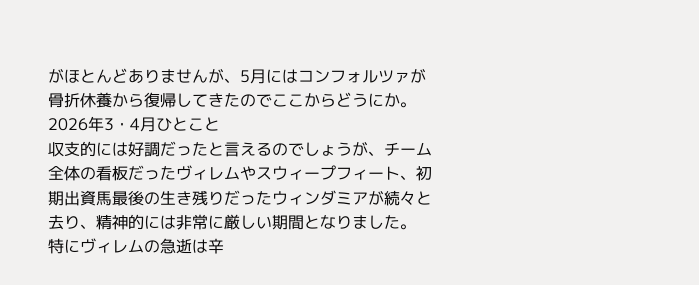がほとんどありませんが、5月にはコンフォルツァが骨折休養から復帰してきたのでここからどうにか。
2026年3・4月ひとこと
収支的には好調だったと言えるのでしょうが、チーム全体の看板だったヴィレムやスウィープフィート、初期出資馬最後の生き残りだったウィンダミアが続々と去り、精神的には非常に厳しい期間となりました。
特にヴィレムの急逝は辛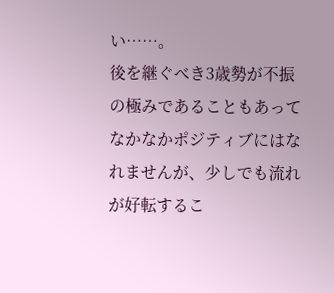い……。
後を継ぐべき3歳勢が不振の極みであることもあってなかなかポジティブにはなれませんが、少しでも流れが好転するこ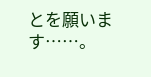とを願います……。